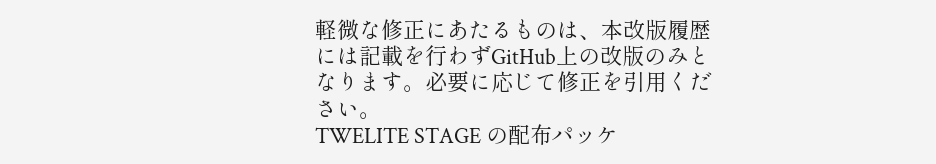軽微な修正にあたるものは、本改版履歴には記載を行わずGitHub上の改版のみとなります。必要に応じて修正を引用ください。
TWELITE STAGE の配布パッケ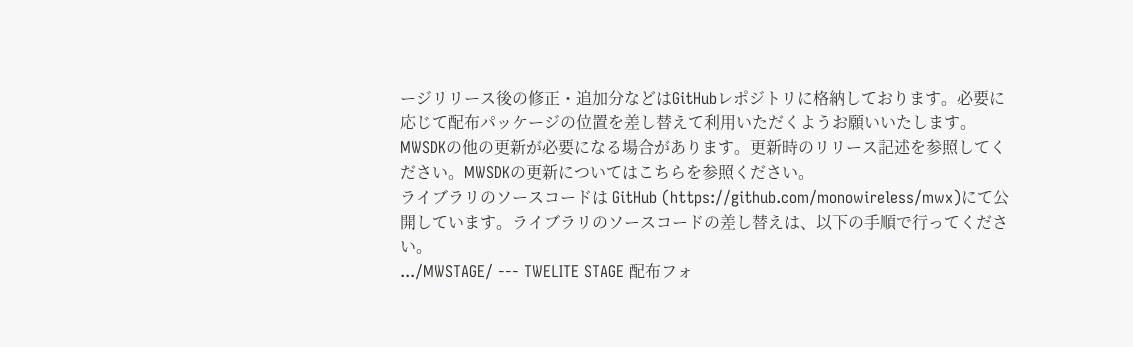ージリリース後の修正・追加分などはGitHubレポジトリに格納しております。必要に応じて配布パッケージの位置を差し替えて利用いただくようお願いいたします。
MWSDKの他の更新が必要になる場合があります。更新時のリリース記述を参照してください。MWSDKの更新についてはこちらを参照ください。
ライブラリのソースコードは GitHub (https://github.com/monowireless/mwx)にて公開しています。ライブラリのソースコードの差し替えは、以下の手順で行ってください。
.../MWSTAGE/ --- TWELITE STAGE 配布フォ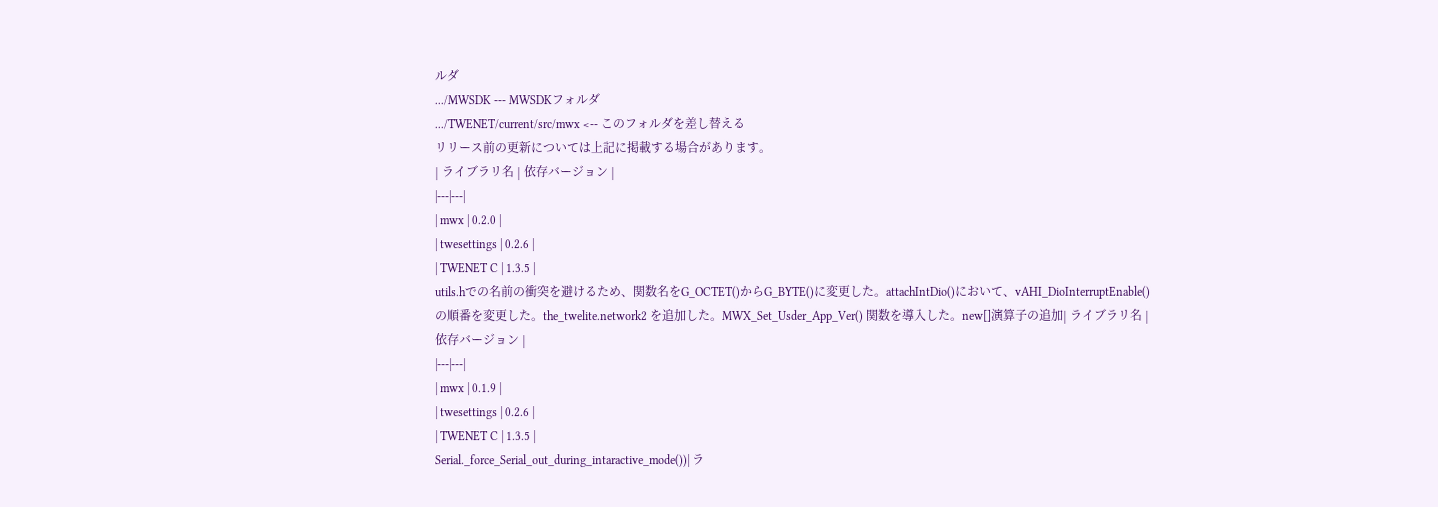ルダ
.../MWSDK --- MWSDKフォルダ
.../TWENET/current/src/mwx <-- このフォルダを差し替える
リリース前の更新については上記に掲載する場合があります。
| ライブラリ名 | 依存バージョン |
|---|---|
| mwx | 0.2.0 |
| twesettings | 0.2.6 |
| TWENET C | 1.3.5 |
utils.hでの名前の衝突を避けるため、関数名をG_OCTET()からG_BYTE()に変更した。attachIntDio()において、vAHI_DioInterruptEnable()の順番を変更した。the_twelite.network2 を追加した。MWX_Set_Usder_App_Ver() 関数を導入した。new[]演算子の追加| ライブラリ名 | 依存バージョン |
|---|---|
| mwx | 0.1.9 |
| twesettings | 0.2.6 |
| TWENET C | 1.3.5 |
Serial._force_Serial_out_during_intaractive_mode())| ラ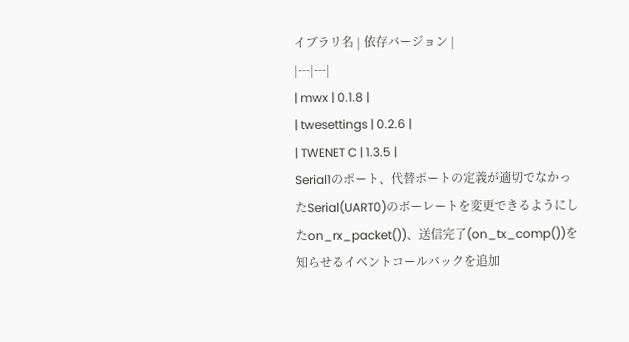イブラリ名 | 依存バージョン |
|---|---|
| mwx | 0.1.8 |
| twesettings | 0.2.6 |
| TWENET C | 1.3.5 |
Serial1のポート、代替ポートの定義が適切でなかったSerial(UART0)のボーレートを変更できるようにしたon_rx_packet())、送信完了(on_tx_comp())を知らせるイベントコールバックを追加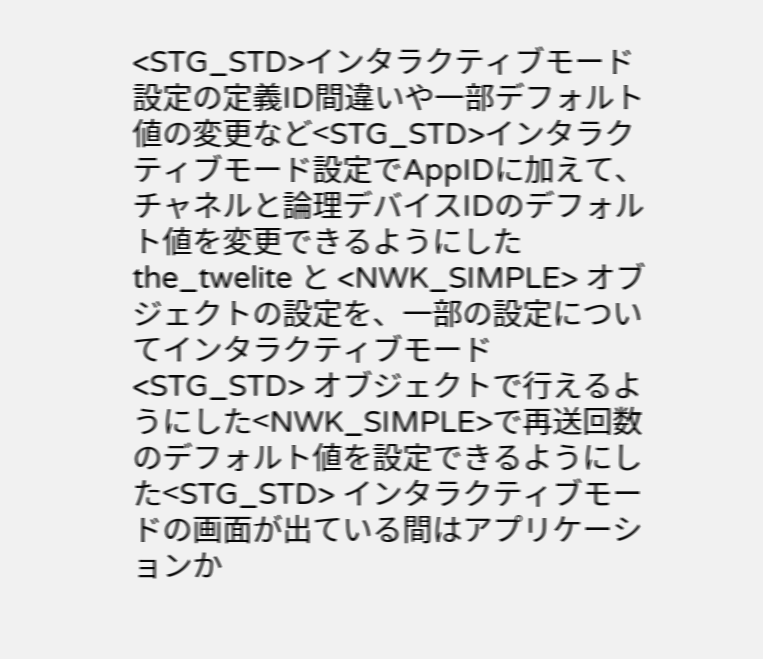<STG_STD>インタラクティブモード設定の定義ID間違いや一部デフォルト値の変更など<STG_STD>インタラクティブモード設定でAppIDに加えて、チャネルと論理デバイスIDのデフォルト値を変更できるようにしたthe_twelite と <NWK_SIMPLE> オブジェクトの設定を、一部の設定についてインタラクティブモード<STG_STD> オブジェクトで行えるようにした<NWK_SIMPLE>で再送回数のデフォルト値を設定できるようにした<STG_STD> インタラクティブモードの画面が出ている間はアプリケーションか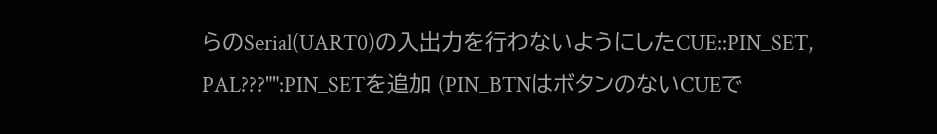らのSerial(UART0)の入出力を行わないようにしたCUE::PIN_SET, PAL???"":PIN_SETを追加 (PIN_BTNはボタンのないCUEで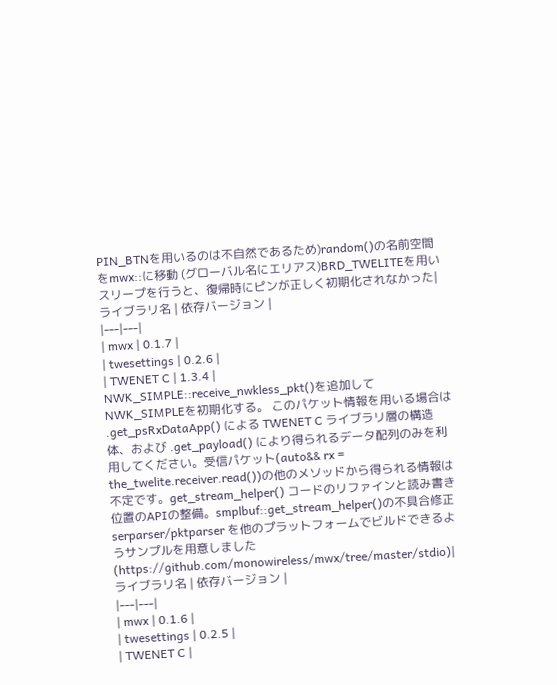PIN_BTNを用いるのは不自然であるため)random()の名前空間をmwx::に移動 (グローバル名にエリアス)BRD_TWELITEを用いスリープを行うと、復帰時にピンが正しく初期化されなかった| ライブラリ名 | 依存バージョン |
|---|---|
| mwx | 0.1.7 |
| twesettings | 0.2.6 |
| TWENET C | 1.3.4 |
NWK_SIMPLE::receive_nwkless_pkt()を追加してNWK_SIMPLEを初期化する。 このパケット情報を用いる場合は .get_psRxDataApp() による TWENET C ライブラリ層の構造体、および .get_payload() により得られるデータ配列のみを利用してください。受信パケット(auto&& rx = the_twelite.receiver.read())の他のメソッドから得られる情報は不定です。get_stream_helper() コードのリファインと読み書き位置のAPIの整備。smplbuf::get_stream_helper()の不具合修正serparser/pktparser を他のプラットフォームでビルドできるようサンプルを用意しました (https://github.com/monowireless/mwx/tree/master/stdio)| ライブラリ名 | 依存バージョン |
|---|---|
| mwx | 0.1.6 |
| twesettings | 0.2.5 |
| TWENET C |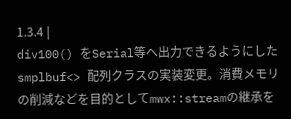1.3.4 |
div100() をSerial等へ出力できるようにしたsmplbuf<> 配列クラスの実装変更。消費メモリの削減などを目的としてmwx::streamの継承を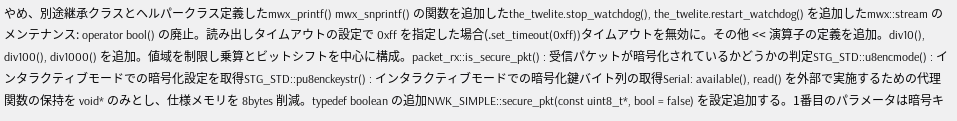やめ、別途継承クラスとヘルパークラス定義したmwx_printf() mwx_snprintf() の関数を追加したthe_twelite.stop_watchdog(), the_twelite.restart_watchdog() を追加したmwx::stream のメンテナンス: operator bool() の廃止。読み出しタイムアウトの設定で 0xff を指定した場合(.set_timeout(0xff))タイムアウトを無効に。その他 << 演算子の定義を追加。div10(), div100(), div1000() を追加。値域を制限し乗算とビットシフトを中心に構成。packet_rx::is_secure_pkt() : 受信パケットが暗号化されているかどうかの判定STG_STD::u8encmode() : インタラクティブモードでの暗号化設定を取得STG_STD::pu8enckeystr() : インタラクティブモードでの暗号化鍵バイト列の取得Serial: available(), read() を外部で実施するための代理関数の保持を void* のみとし、仕様メモリを 8bytes 削減。typedef boolean の追加NWK_SIMPLE::secure_pkt(const uint8_t*, bool = false) を設定追加する。1番目のパラメータは暗号キ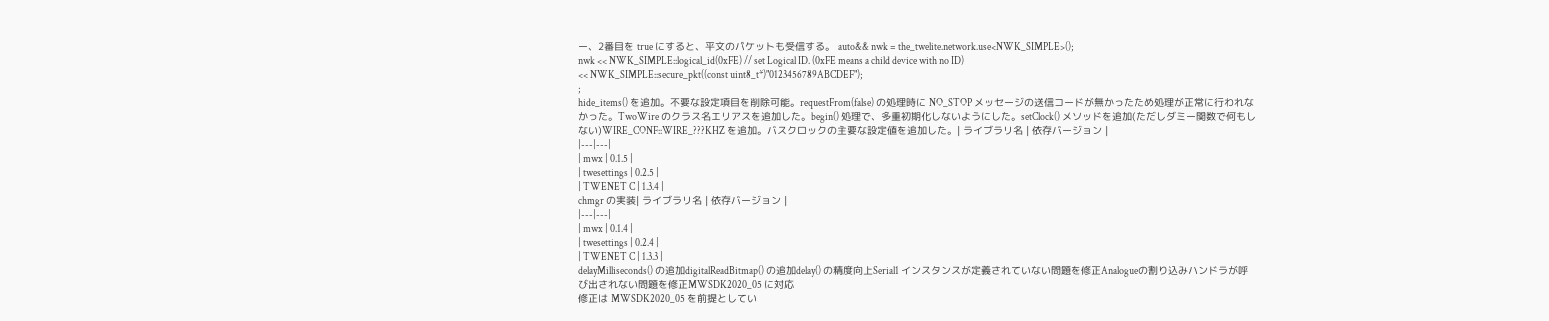ー、2番目を true にすると、平文のパケットも受信する。 auto&& nwk = the_twelite.network.use<NWK_SIMPLE>();
nwk << NWK_SIMPLE::logical_id(0xFE) // set Logical ID. (0xFE means a child device with no ID)
<< NWK_SIMPLE::secure_pkt((const uint8_t*)"0123456789ABCDEF");
;
hide_items() を追加。不要な設定項目を削除可能。requestFrom(false) の処理時に NO_STOP メッセージの送信コードが無かったため処理が正常に行われなかった。TwoWire のクラス名エリアスを追加した。begin() 処理で、多重初期化しないようにした。setClock() メソッドを追加(ただしダミー関数で何もしない)WIRE_CONF::WIRE_???KHZ を追加。バスクロックの主要な設定値を追加した。| ライブラリ名 | 依存バージョン |
|---|---|
| mwx | 0.1.5 |
| twesettings | 0.2.5 |
| TWENET C | 1.3.4 |
chmgr の実装| ライブラリ名 | 依存バージョン |
|---|---|
| mwx | 0.1.4 |
| twesettings | 0.2.4 |
| TWENET C | 1.3.3 |
delayMilliseconds() の追加digitalReadBitmap() の追加delay() の精度向上Serial1 インスタンスが定義されていない問題を修正Analogueの割り込みハンドラが呼び出されない問題を修正MWSDK2020_05 に対応
修正は MWSDK2020_05 を前提としてい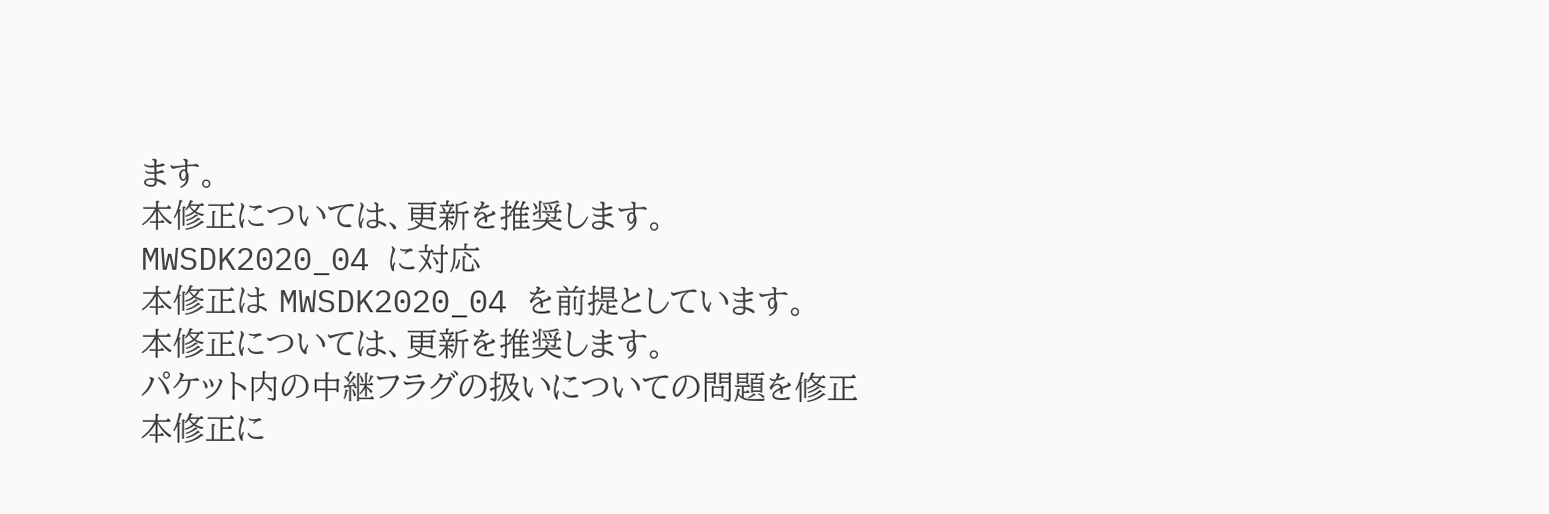ます。
本修正については、更新を推奨します。
MWSDK2020_04 に対応
本修正は MWSDK2020_04 を前提としています。
本修正については、更新を推奨します。
パケット内の中継フラグの扱いについての問題を修正
本修正に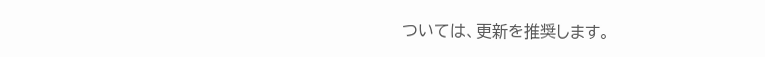ついては、更新を推奨します。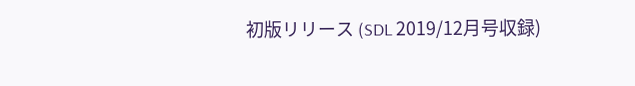初版リリース (SDL 2019/12月号収録)